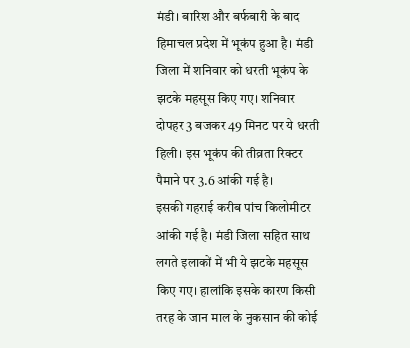मंडी। बारिश और बर्फबारी के बाद हिमाचल प्रदेश में भूकंप हुआ है। मंडी जिला में शनिवार को धरती भूकंप के झटके महसूस किए गए। शनिवार दोपहर 3 बजकर 49 मिनट पर ये धरती हिली। इस भूकंप की तीव्रता रिक्टर पैमाने पर 3.6 आंकी गई है।
इसकी गहराई करीब पांच किलोमीटर आंकी गई है। मंडी जिला सहित साथ लगते इलाकों में भी ये झटके महसूस किए गए। हालांकि इसके कारण किसी तरह के जान माल के नुकसान की कोई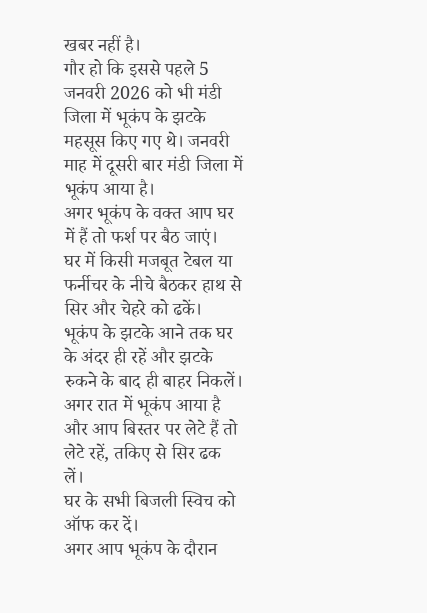खबर नहीं है।
गौर हो कि इससे पहले 5 जनवरी 2026 को भी मंडी जिला में भूकंप के झटके महसूस किए गए थे। जनवरी माह में दूसरी बार मंडी जिला में भूकंप आया है।
अगर भूकंप के वक्त आप घर में हैं तो फर्श पर बैठ जाएं।
घर में किसी मजबूत टेबल या फर्नीचर के नीचे बैठकर हाथ से सिर और चेहरे को ढकें।
भूकंप के झटके आने तक घर के अंदर ही रहें और झटके रुकने के बाद ही बाहर निकलें।
अगर रात में भूकंप आया है और आप बिस्तर पर लेटे हैं तो लेटे रहें, तकिए से सिर ढक लें।
घर के सभी बिजली स्विच को ऑफ कर दें।
अगर आप भूकंप के दौरान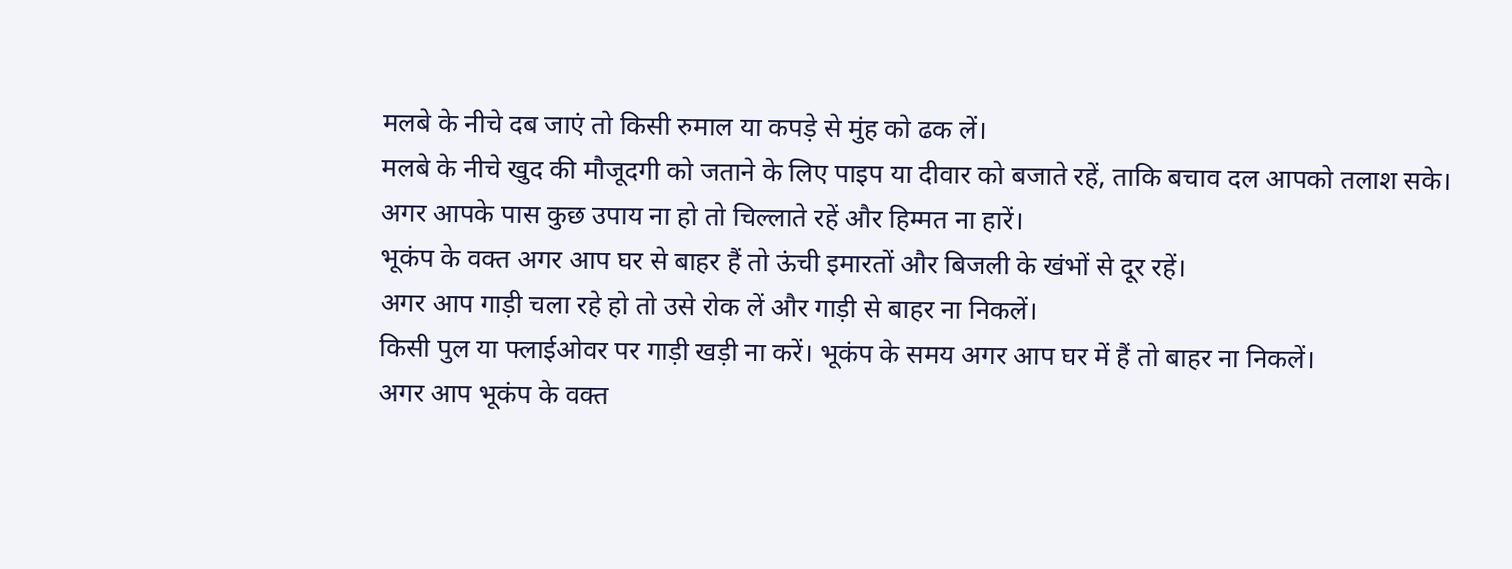मलबे के नीचे दब जाएं तो किसी रुमाल या कपड़े से मुंह को ढक लें।
मलबे के नीचे खुद की मौजूदगी को जताने के लिए पाइप या दीवार को बजाते रहें, ताकि बचाव दल आपको तलाश सके। अगर आपके पास कुछ उपाय ना हो तो चिल्लाते रहें और हिम्मत ना हारें।
भूकंप के वक्त अगर आप घर से बाहर हैं तो ऊंची इमारतों और बिजली के खंभों से दूर रहें।
अगर आप गाड़ी चला रहे हो तो उसे रोक लें और गाड़ी से बाहर ना निकलें।
किसी पुल या फ्लाईओवर पर गाड़ी खड़ी ना करें। भूकंप के समय अगर आप घर में हैं तो बाहर ना निकलें।
अगर आप भूकंप के वक्त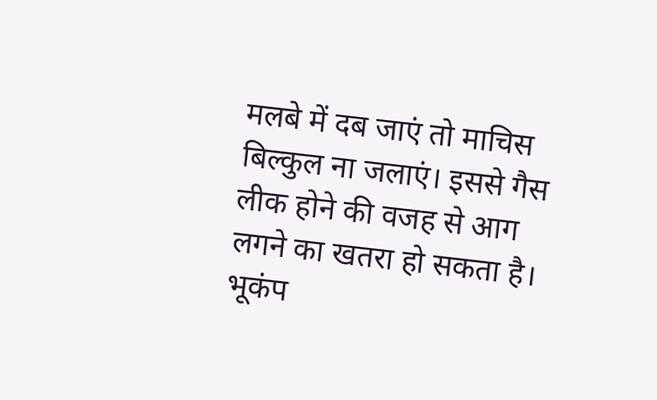मलबे में दब जाएं तो माचिस बिल्कुल ना जलाएं। इससे गैस लीक होने की वजह से आग लगने का खतरा हो सकता है।
भूकंप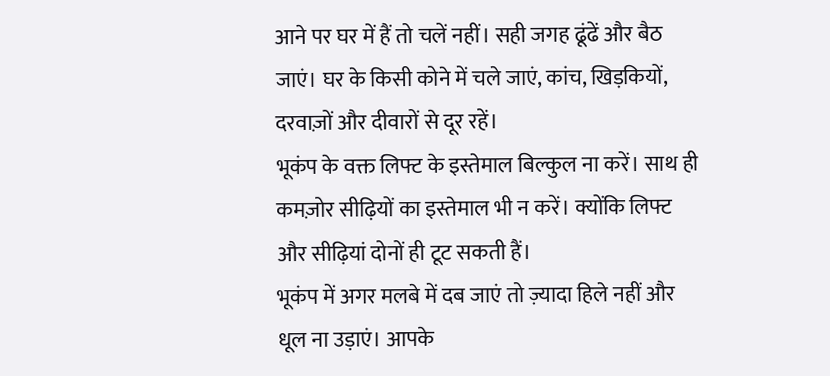आने पर घर में हैं तो चलें नहीं। सही जगह ढूंढें और बैठ जाएं। घर के किसी कोने में चले जाएं, कांच, खिड़कियों, दरवाज़ों और दीवारों से दूर रहें।
भूकंप के वक्त लिफ्ट के इस्तेमाल बिल्कुल ना करें। साथ ही कमज़ोर सीढ़ियों का इस्तेमाल भी न करें। क्योंकि लिफ्ट और सीढ़ियां दोनों ही टूट सकती हैं।
भूकंप में अगर मलबे में दब जाएं तो ज़्यादा हिले नहीं और धूल ना उड़ाएं। आपके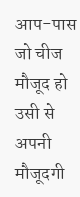आप-पास जो चीज मौजूद हो उसी से अपनी मौजूदगी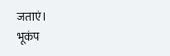जताएं।
भूकंप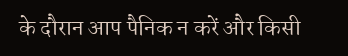के दौरान आप पैनिक न करें और किसी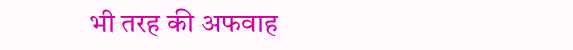भी तरह की अफवाह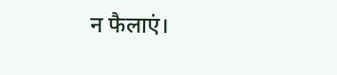न फैलाएं।